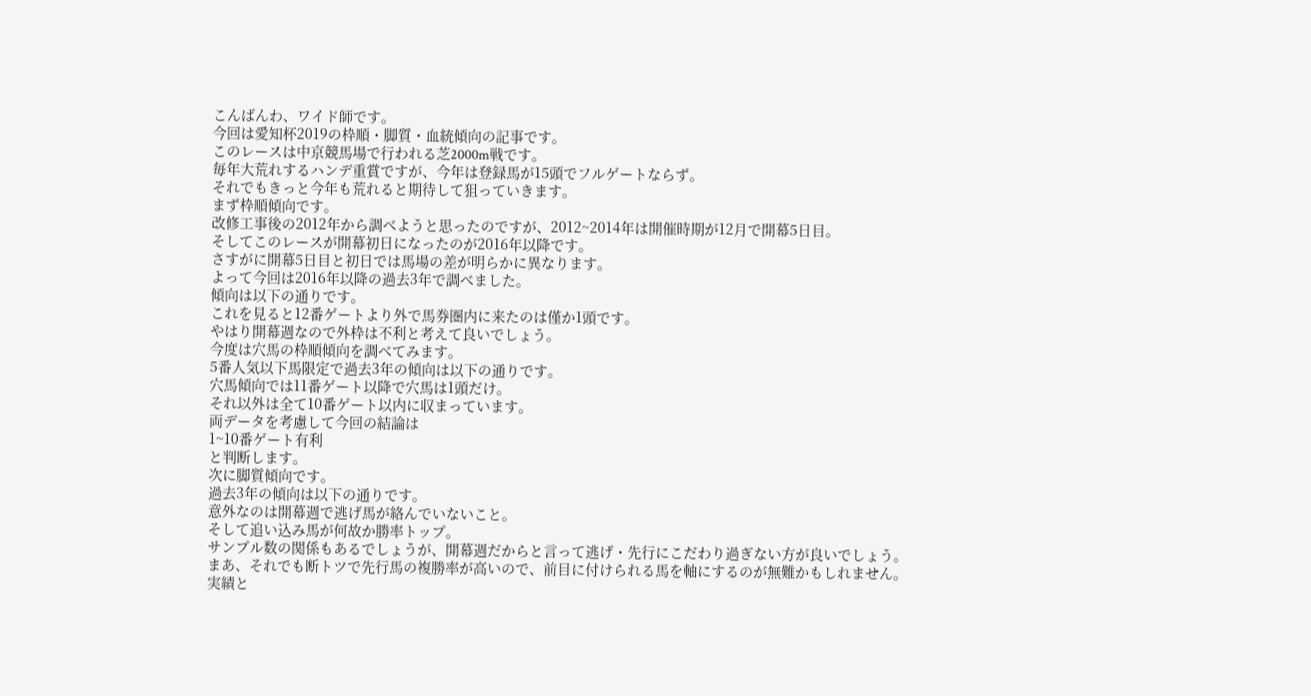こんばんわ、ワイド師です。
今回は愛知杯2019の枠順・脚質・血統傾向の記事です。
このレースは中京競馬場で行われる芝2000m戦です。
毎年大荒れするハンデ重賞ですが、今年は登録馬が15頭でフルゲートならず。
それでもきっと今年も荒れると期待して狙っていきます。
まず枠順傾向です。
改修工事後の2012年から調べようと思ったのですが、2012~2014年は開催時期が12月で開幕5日目。
そしてこのレースが開幕初日になったのが2016年以降です。
さすがに開幕5日目と初日では馬場の差が明らかに異なります。
よって今回は2016年以降の過去3年で調べました。
傾向は以下の通りです。
これを見ると12番ゲートより外で馬券圏内に来たのは僅か1頭です。
やはり開幕週なので外枠は不利と考えて良いでしょう。
今度は穴馬の枠順傾向を調べてみます。
5番人気以下馬限定で過去3年の傾向は以下の通りです。
穴馬傾向では11番ゲート以降で穴馬は1頭だけ。
それ以外は全て10番ゲート以内に収まっています。
両データを考慮して今回の結論は
1~10番ゲート有利
と判断します。
次に脚質傾向です。
過去3年の傾向は以下の通りです。
意外なのは開幕週で逃げ馬が絡んでいないこと。
そして追い込み馬が何故か勝率トップ。
サンプル数の関係もあるでしょうが、開幕週だからと言って逃げ・先行にこだわり過ぎない方が良いでしょう。
まあ、それでも断トツで先行馬の複勝率が高いので、前目に付けられる馬を軸にするのが無難かもしれません。
実績と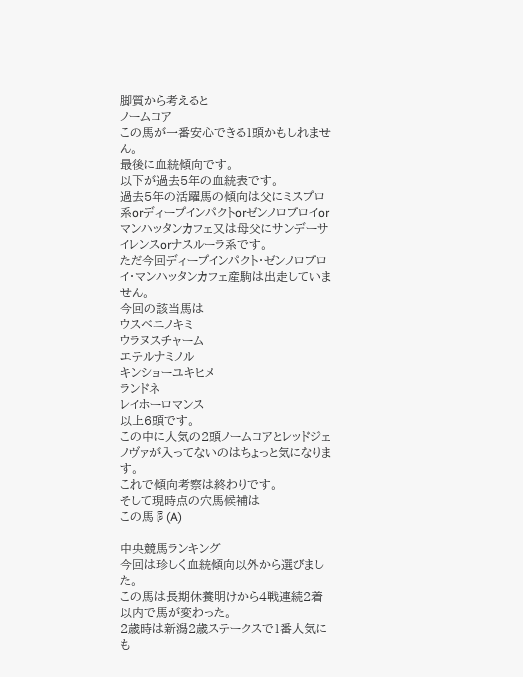脚質から考えると
ノームコア
この馬が一番安心できる1頭かもしれません。
最後に血統傾向です。
以下が過去5年の血統表です。
過去5年の活躍馬の傾向は父にミスプロ系orディープインパクトorゼンノロブロイorマンハッタンカフェ又は母父にサンデーサイレンスorナスルーラ系です。
ただ今回ディープインパクト・ゼンノロブロイ・マンハッタンカフェ産駒は出走していません。
今回の該当馬は
ウスベニノキミ
ウラヌスチャーム
エテルナミノル
キンショーユキヒメ
ランドネ
レイホーロマンス
以上6頭です。
この中に人気の2頭ノームコアとレッドジェノヴァが入ってないのはちょっと気になります。
これで傾向考察は終わりです。
そして現時点の穴馬候補は
この馬☟(A)

中央競馬ランキング
今回は珍しく血統傾向以外から選びました。
この馬は長期休養明けから4戦連続2着以内で馬が変わった。
2歳時は新潟2歳ステークスで1番人気にも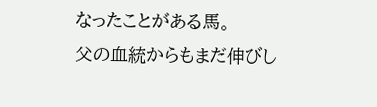なったことがある馬。
父の血統からもまだ伸びし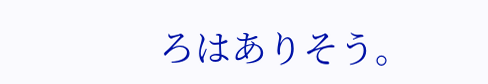ろはありそう。